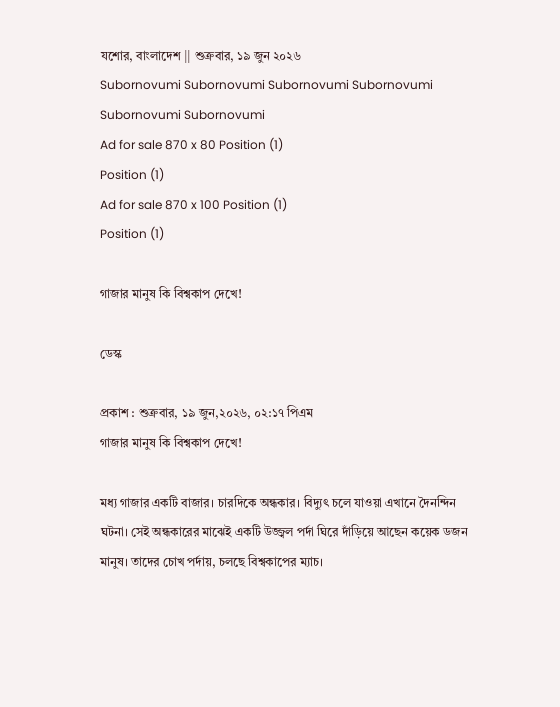যশোর, বাংলাদেশ || শুক্রবার, ১৯ জুন ২০২৬
Subornovumi Subornovumi Subornovumi Subornovumi Subornovumi Subornovumi
Ad for sale 870 x 80 Position (1)
Position (1)
Ad for sale 870 x 100 Position (1)
Position (1)

গাজার মানুষ কি বিশ্বকাপ দেখে!

ডেস্ক

প্রকাশ : শুক্রবার, ১৯ জুন,২০২৬, ০২:১৭ পিএম
গাজার মানুষ কি বিশ্বকাপ দেখে!

মধ্য গাজার একটি বাজার। চারদিকে অন্ধকার। বিদ্যুৎ চলে যাওয়া এখানে দৈনন্দিন ঘটনা। সেই অন্ধকারের মাঝেই একটি উজ্জ্বল পর্দা ঘিরে দাঁড়িয়ে আছেন কয়েক ডজন মানুষ। তাদের চোখ পর্দায়, চলছে বিশ্বকাপের ম্যাচ।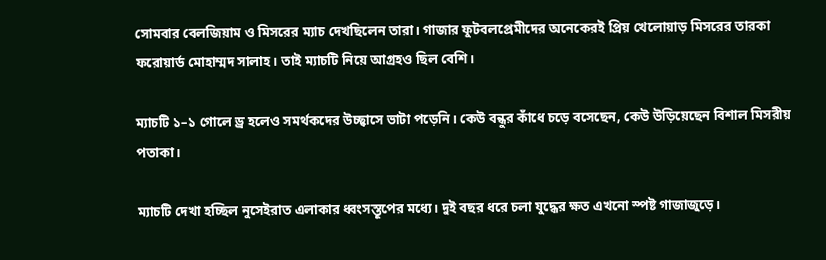সোমবার বেলজিয়াম ও মিসরের ম্যাচ দেখছিলেন তারা। গাজার ফুটবলপ্রেমীদের অনেকেরই প্রিয় খেলোয়াড় মিসরের তারকা ফরোয়ার্ড মোহাম্মদ সালাহ। তাই ম্যাচটি নিয়ে আগ্রহও ছিল বেশি।

ম্যাচটি ১–১ গোলে ড্র হলেও সমর্থকদের উচ্ছ্বাসে ভাটা পড়েনি। কেউ বন্ধুর কাঁধে চড়ে বসেছেন, কেউ উড়িয়েছেন বিশাল মিসরীয় পতাকা।

ম্যাচটি দেখা হচ্ছিল নুসেইরাত এলাকার ধ্বংসস্তূপের মধ্যে। দুই বছর ধরে চলা যুদ্ধের ক্ষত এখনো স্পষ্ট গাজাজুড়ে।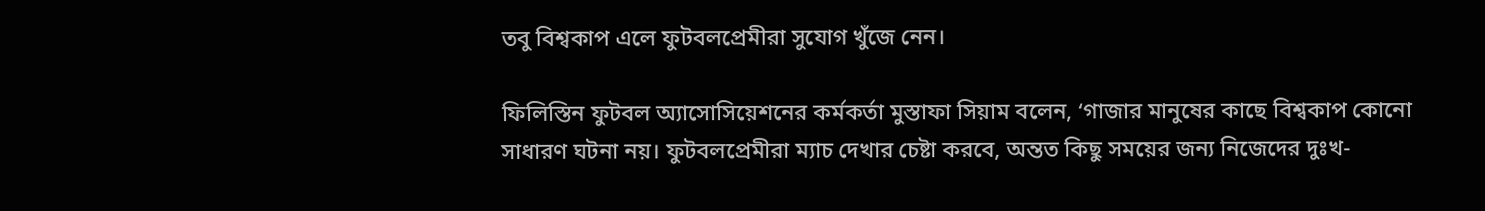তবু বিশ্বকাপ এলে ফুটবলপ্রেমীরা সুযোগ খুঁজে নেন।

ফিলিস্তিন ফুটবল অ্যাসোসিয়েশনের কর্মকর্তা মুস্তাফা সিয়াম বলেন, ‘গাজার মানুষের কাছে বিশ্বকাপ কোনো সাধারণ ঘটনা নয়। ফুটবলপ্রেমীরা ম্যাচ দেখার চেষ্টা করবে, অন্তত কিছু সময়ের জন্য নিজেদের দুঃখ-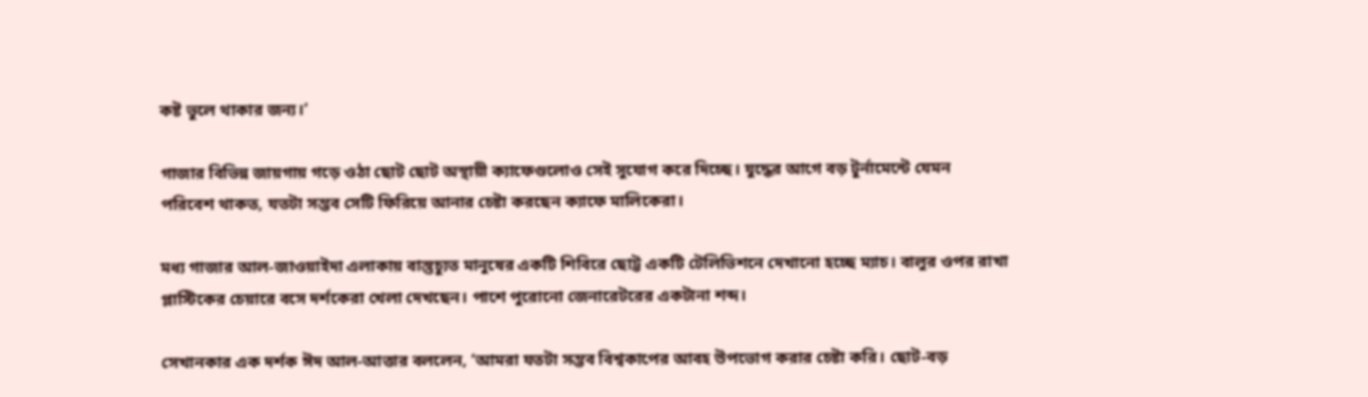কষ্ট ভুলে থাকার জন্য।’

গাজার বিভিন্ন জায়গায় গড়ে ওঠা ছোট ছোট অস্থায়ী ক্যাফেগুলোও সেই সুযোগ করে দিচ্ছে। যুদ্ধের আগে বড় টুর্নামেন্টে যেমন পরিবেশ থাকত, যতটা সম্ভব সেটি ফিরিয়ে আনার চেষ্টা করছেন ক্যাফে মালিকেরা।

মধ্য গাজার আল-জাওয়াইদা এলাকায় বাস্তুচ্যুত মানুষের একটি শিবিরে ছোট্ট একটি টেলিভিশনে দেখানো হচ্ছে ম্যাচ। বালুর ওপর রাখা প্লাস্টিকের চেয়ারে বসে দর্শকেরা খেলা দেখছেন। পাশে পুরোনো জেনারেটরের একটানা শব্দ।

সেখানকার এক দর্শক ঈদ আল-আত্তার বললেন, ‘আমরা যতটা সম্ভব বিশ্বকাপের আবহ উপভোগ করার চেষ্টা করি। ছোট-বড়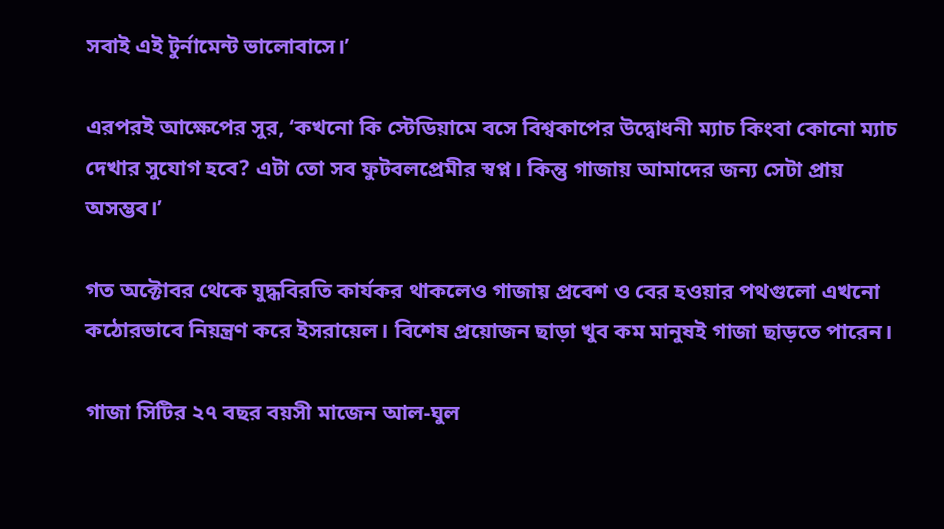সবাই এই টুর্নামেন্ট ভালোবাসে।’

এরপরই আক্ষেপের সুর, ‘কখনো কি স্টেডিয়ামে বসে বিশ্বকাপের উদ্বোধনী ম্যাচ কিংবা কোনো ম্যাচ দেখার সুযোগ হবে? এটা তো সব ফুটবলপ্রেমীর স্বপ্ন। কিন্তু গাজায় আমাদের জন্য সেটা প্রায় অসম্ভব।’

গত অক্টোবর থেকে যুদ্ধবিরতি কার্যকর থাকলেও গাজায় প্রবেশ ও বের হওয়ার পথগুলো এখনো কঠোরভাবে নিয়ন্ত্রণ করে ইসরায়েল। বিশেষ প্রয়োজন ছাড়া খুব কম মানুষই গাজা ছাড়তে পারেন।

গাজা সিটির ২৭ বছর বয়সী মাজেন আল-ঘুল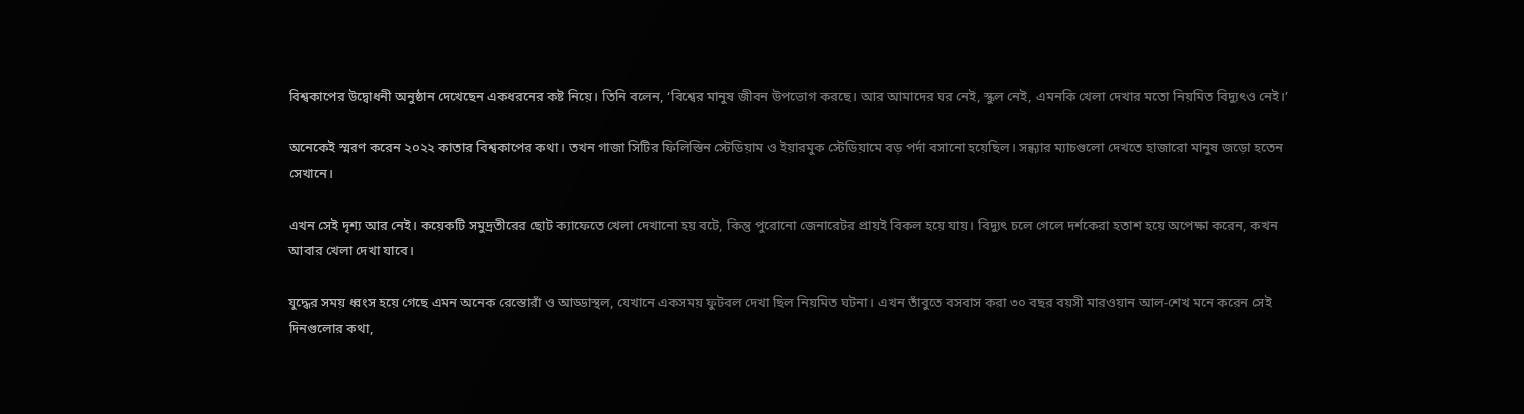বিশ্বকাপের উদ্বোধনী অনুষ্ঠান দেখেছেন একধরনের কষ্ট নিয়ে। তিনি বলেন, ‘বিশ্বের মানুষ জীবন উপভোগ করছে। আর আমাদের ঘর নেই, স্কুল নেই, এমনকি খেলা দেখার মতো নিয়মিত বিদ্যুৎও নেই।’

অনেকেই স্মরণ করেন ২০২২ কাতার বিশ্বকাপের কথা। তখন গাজা সিটির ফিলিস্তিন স্টেডিয়াম ও ইয়ারমুক স্টেডিয়ামে বড় পর্দা বসানো হয়েছিল। সন্ধ্যার ম্যাচগুলো দেখতে হাজারো মানুষ জড়ো হতেন সেখানে।

এখন সেই দৃশ্য আর নেই। কয়েকটি সমুদ্রতীরের ছোট ক্যাফেতে খেলা দেখানো হয় বটে, কিন্তু পুরোনো জেনারেটর প্রায়ই বিকল হয়ে যায়। বিদ্যুৎ চলে গেলে দর্শকেরা হতাশ হয়ে অপেক্ষা করেন, কখন আবার খেলা দেখা যাবে।

যুদ্ধের সময় ধ্বংস হয়ে গেছে এমন অনেক রেস্তোরাঁ ও আড্ডাস্থল, যেখানে একসময় ফুটবল দেখা ছিল নিয়মিত ঘটনা। এখন তাঁবুতে বসবাস করা ৩০ বছর বয়সী মারওয়ান আল-শেখ মনে করেন সেই দিনগুলোর কথা,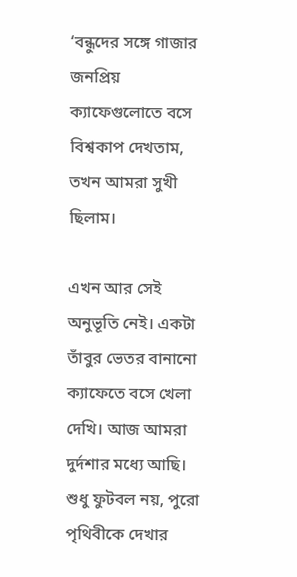‘বন্ধুদের সঙ্গে গাজার জনপ্রিয় ক্যাফেগুলোতে বসে বিশ্বকাপ দেখতাম, তখন আমরা সুখী ছিলাম।

এখন আর সেই অনুভূতি নেই। একটা তাঁবুর ভেতর বানানো ক্যাফেতে বসে খেলা দেখি। আজ আমরা দুর্দশার মধ্যে আছি। শুধু ফুটবল নয়, পুরো পৃথিবীকে দেখার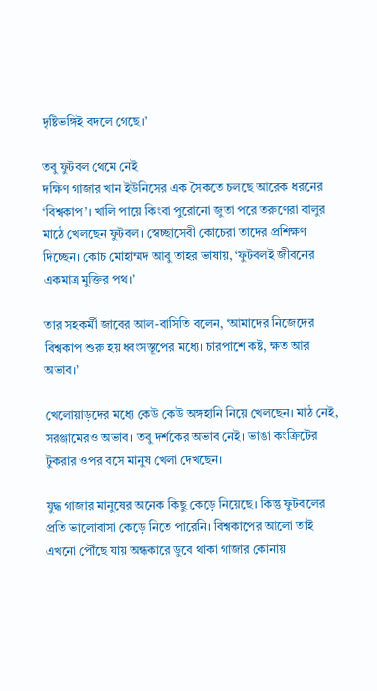দৃষ্টিভঙ্গিই বদলে গেছে।’

তবু ফুটবল থেমে নেই
দক্ষিণ গাজার খান ইউনিসের এক সৈকতে চলছে আরেক ধরনের ‘বিশ্বকাপ’। খালি পায়ে কিংবা পুরোনো জুতা পরে তরুণেরা বালুর মাঠে খেলছেন ফুটবল। স্বেচ্ছাসেবী কোচেরা তাদের প্রশিক্ষণ দিচ্ছেন। কোচ মোহাম্মদ আবু তাহর ভাষায়, ‘ফুটবলই জীবনের একমাত্র মুক্তির পথ।’

তার সহকর্মী জাবের আল-বাসিতি বলেন, ‘আমাদের নিজেদের বিশ্বকাপ শুরু হয় ধ্বংসস্তূপের মধ্যে। চারপাশে কষ্ট, ক্ষত আর অভাব।’

খেলোয়াড়দের মধ্যে কেউ কেউ অঙ্গহানি নিয়ে খেলছেন। মাঠ নেই, সরঞ্জামেরও অভাব। তবু দর্শকের অভাব নেই। ভাঙা কংক্রিটের টুকরার ওপর বসে মানুষ খেলা দেখছেন।

যুদ্ধ গাজার মানুষের অনেক কিছু কেড়ে নিয়েছে। কিন্তু ফুটবলের প্রতি ভালোবাসা কেড়ে নিতে পারেনি। বিশ্বকাপের আলো তাই এখনো পৌঁছে যায় অন্ধকারে ডুবে থাকা গাজার কোনায়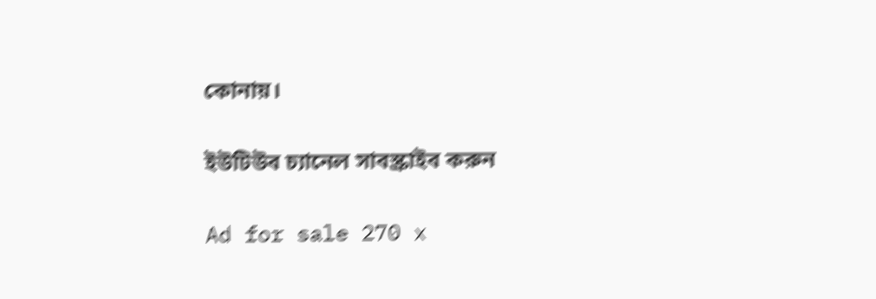কোনায়।

ইউটিউব চ্যানেল সাবস্ক্রাইব করুন

Ad for sale 270 x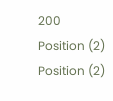200 Position (2)
Position (2)